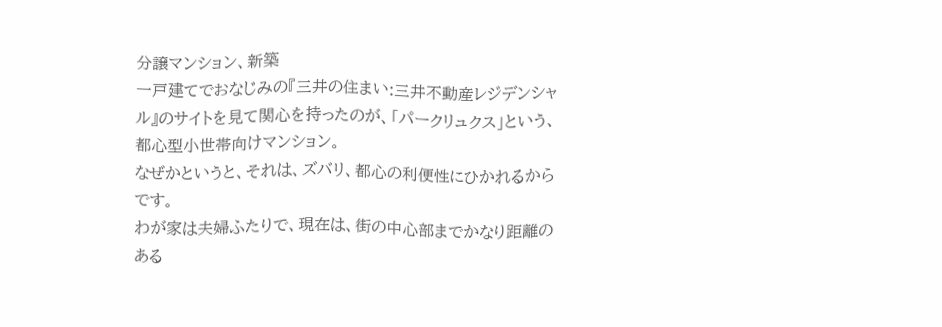分譲マンション、新築
一戸建てでおなじみの『三井の住まい:三井不動産レジデンシャル』のサイトを見て関心を持ったのが、「パークリュクス」という、都心型小世帯向けマンション。
なぜかというと、それは、ズバリ、都心の利便性にひかれるからです。
わが家は夫婦ふたりで、現在は、街の中心部までかなり距離のある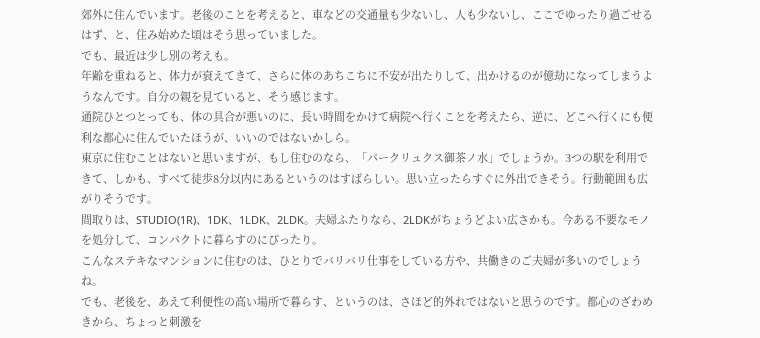郊外に住んでいます。老後のことを考えると、車などの交通量も少ないし、人も少ないし、ここでゆったり過ごせるはず、と、住み始めた頃はそう思っていました。
でも、最近は少し別の考えも。
年齢を重ねると、体力が衰えてきて、さらに体のあちこちに不安が出たりして、出かけるのが億劫になってしまうようなんです。自分の親を見ていると、そう感じます。
通院ひとつとっても、体の具合が悪いのに、長い時間をかけて病院へ行くことを考えたら、逆に、どこへ行くにも便利な都心に住んでいたほうが、いいのではないかしら。
東京に住むことはないと思いますが、もし住むのなら、「パークリュクス御茶ノ水」でしょうか。3つの駅を利用できて、しかも、すべて徒歩8分以内にあるというのはすばらしい。思い立ったらすぐに外出できそう。行動範囲も広がりそうです。
間取りは、STUDIO(1R)、1DK、1LDK、2LDK。夫婦ふたりなら、2LDKがちょうどよい広さかも。今ある不要なモノを処分して、コンパクトに暮らすのにぴったり。
こんなステキなマンションに住むのは、ひとりでバリバリ仕事をしている方や、共働きのご夫婦が多いのでしょうね。
でも、老後を、あえて利便性の高い場所で暮らす、というのは、さほど的外れではないと思うのです。都心のざわめきから、ちょっと刺激を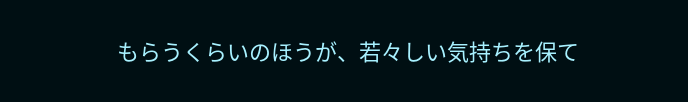もらうくらいのほうが、若々しい気持ちを保て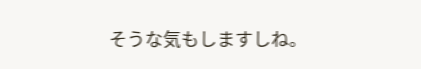そうな気もしますしね。